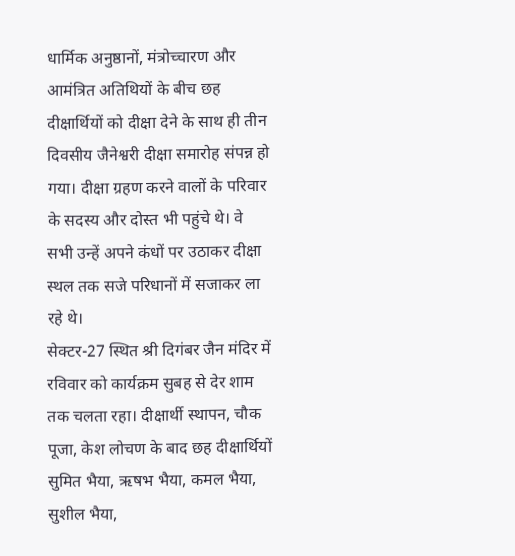धार्मिक अनुष्ठानों, मंत्रोच्चारण और आमंत्रित अतिथियों के बीच छह दीक्षार्थियों को दीक्षा देने के साथ ही तीन दिवसीय जैनेश्वरी दीक्षा समारोह संपन्न हो गया। दीक्षा ग्रहण करने वालों के परिवार के सदस्य और दोस्त भी पहुंचे थे। वे सभी उन्हें अपने कंधों पर उठाकर दीक्षा स्थल तक सजे परिधानों में सजाकर ला रहे थे।
सेक्टर-27 स्थित श्री दिगंबर जैन मंदिर में रविवार को कार्यक्रम सुबह से देर शाम तक चलता रहा। दीक्षार्थी स्थापन, चौक पूजा, केश लोचण के बाद छह दीक्षार्थियों सुमित भैया, ऋषभ भैया, कमल भैया, सुशील भैया,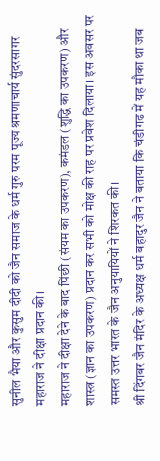सुनील भैया और कुसुम दीदी को जैन समाज के धर्म गुरु परम पूज्य श्रमणाचार्य सुंदरसागर महाराज ने दीक्षा प्रदान की।
महाराज ने दीक्षा देने के बाद पिंछी (संयम का उपकरण), कमंडल (शुद्धि का उपकरण) और शास्त्र (ज्ञान का उपकरण) प्रदान कर सभी को मोक्ष की राह पर प्रवेश दिलाया। इस अवसर पर समस्त उत्तर भारत के जैन अनुयायियों ने शिरकत की।
श्री दिंगबर जैन मंदिर के अध्यक्ष धर्म बहादुर जैन ने बताया कि चंडीगढ में यह मौका था जब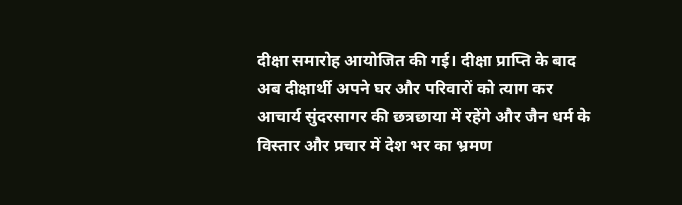दीक्षा समारोह आयोजित की गई। दीक्षा प्राप्ति के बाद अब दीक्षार्थी अपने घर और परिवारों को त्याग कर आचार्य सुंदरसागर की छत्रछाया में रहेंगे और जैन धर्म के विस्तार और प्रचार में देश भर का भ्रमण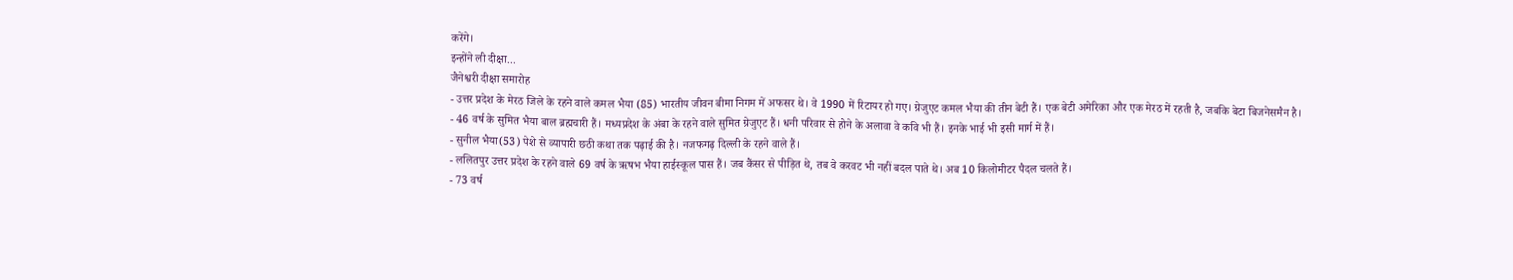करेंगे।
इन्होंने ली दीक्षा...
जैनेश्वरी दीक्षा समारोह
- उत्तर प्रदेश के मेरठ जिले के रहने वाले कमल भैया (85) भारतीय जीवन बीमा निगम में अफसर थे। वे 1990 में रिटायर हो गए। ग्रेजुएट कमल भैया की तीन बेटी हैं। एक बेटी अमेरिका और एक मेरठ में रहती है, जबकि बेटा बिजनेसमैन है।
- 46 वर्ष के सुमित भैया बाल ब्रह्मचारी हैं। मध्यप्रदेश के अंबा के रहने वाले सुमित ग्रेजुएट हैं। धनी परिवार से होने के अलावा वे कवि भी हैं। इनके भाई भी इसी मार्ग में हैं।
- सुनील भैया(53) पेशे से व्यापारी छठी कथा तक पढ़ाई की है। नजफगढ़ दिल्ली के रहने वाले हैं।
- ललितपुर उत्तर प्रदेश के रहने वाले 69 वर्ष के ऋषभ भैया हाईस्कूल पास हैं। जब कैंसर से पीड़ित थे, तब वे करवट भी नहीं बदल पाते थे। अब 10 किलोमीटर पैदल चलते हैं।
- 73 वर्ष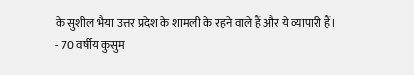के सुशील भैया उत्तर प्रदेश के शामली के रहने वाले हैं और ये व्यापारी हैं।
- 70 वर्षीय कुसुम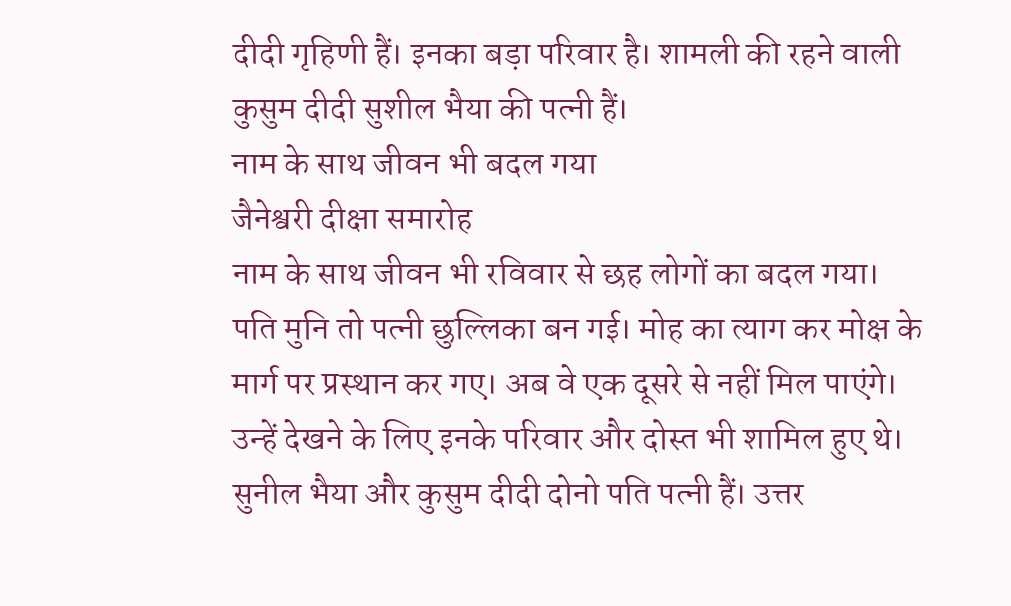दीदी गृहिणी हैं। इनका बड़ा परिवार है। शामली की रहने वाली कुसुम दीदी सुशील भैया की पत्नी हैं।
नाम के साथ जीवन भी बदल गया
जैनेश्वरी दीक्षा समारोह
नाम के साथ जीवन भी रविवार से छह लोगों का बदल गया। पति मुनि तो पत्नी छुल्लिका बन गई। मोह का त्याग कर मोक्ष के मार्ग पर प्रस्थान कर गए। अब वे एक दूसरे से नहीं मिल पाएंगे। उन्हें देखने के लिए इनके परिवार और दोस्त भी शामिल हुए थे। सुनील भैया और कुसुम दीदी दोनो पति पत्नी हैं। उत्तर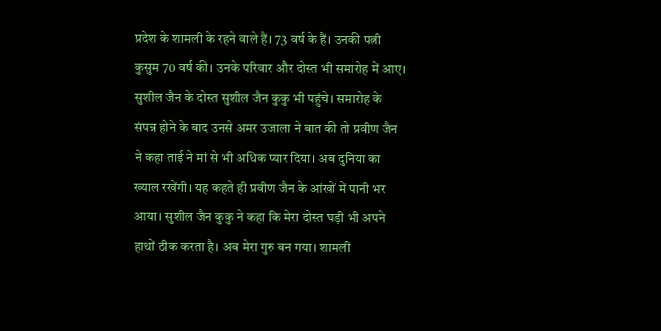प्रदेश के शामली के रहने वाले हैं। 73 वर्ष के हैं। उनकी पत्नी कुसुम 70 वर्ष की। उनके परिवार और दोस्त भी समारोह में आए।
सुशील जैन के दोस्त सुशील जैन कुकु भी पहुंचे। समारोह के संपन्न होने के बाद उनसे अमर उजाला ने बात की तो प्रवीण जैन ने कहा ताई ने मां से भी अधिक प्यार दिया। अब दुनिया का ख्याल रखेंगी। यह कहते ही प्रवीण जैन के आंखों में पानी भर आया। सुशील जैन कुकु ने कहा कि मेरा दोस्त घड़ी भी अपने हाथों ठीक करता है। अब मेरा गुरु बन गया। शामली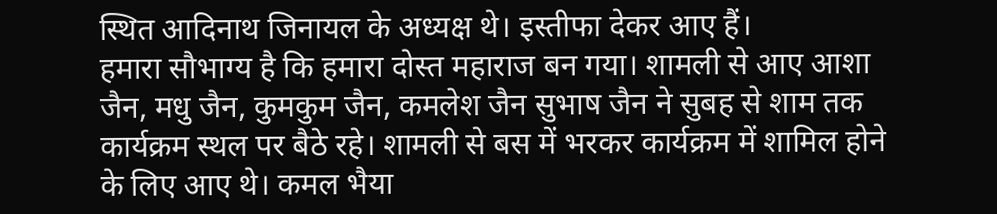स्थित आदिनाथ जिनायल के अध्यक्ष थे। इस्तीफा देकर आए हैं।
हमारा सौभाग्य है कि हमारा दोस्त महाराज बन गया। शामली से आए आशा जैन, मधु जैन, कुमकुम जैन, कमलेश जैन सुभाष जैन ने सुबह से शाम तक कार्यक्रम स्थल पर बैठे रहे। शामली से बस में भरकर कार्यक्रम में शामिल होने के लिए आए थे। कमल भैया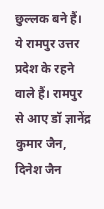छुल्लक बने हैं। ये रामपुर उत्तर प्रदेश के रहने वाले हैं। रामपुर से आए डॉ ज्ञानेंद्र कुमार जैन, दिनेश जैन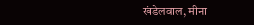खंडेलवाल, मीना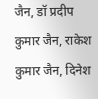जैन, डॉ प्रदीप कुमार जैन, राकेश कुमार जैन, दिनेश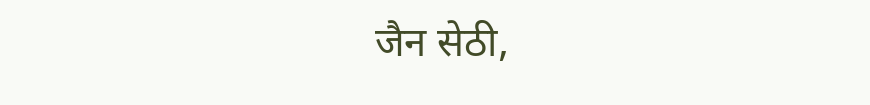जैन सेठी,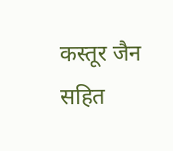कस्तूर जैन सहित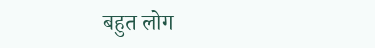बहुत लोग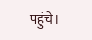पहुंचे।